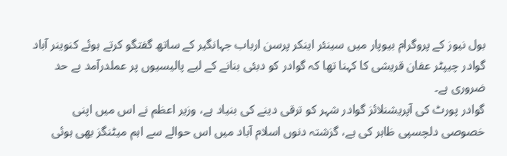بول نیوز کے پروگرام بیوپار میں سینئر اینکر پرسن ارباب جہانگیر کے ساتھ گفتگو کرتے ہوئے کنوینر آباد گوادر چیپٹر عفان قریشی کا کہنا تھا کہ گوادر کو دبئی بنانے کے لیے پالیسیوں پر عملدرآمد بے حد ضروری ہے۔
گوادر پورٹ کی آپریشنلائز گوادر شہر کو ترقی دینے کی بنیاد ہے، وزیر اعظم نے اس میں اپنی خصوصی دلچسپی ظاہر کی ہے، گزشتہ دنوں اسلام آباد میں اس حوالے سے اہم میٹنگز بھی ہوئی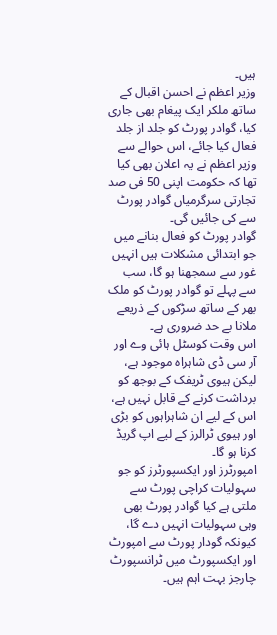ہیں۔
وزیر اعظم نے احسن اقبال کے ساتھ ملکر ایک پیغام بھی جاری کیا، گوادر پورٹ کو جلد از جلد فعال کیا جائے، اس حوالے سے وزیر اعظم نے یہ اعلان بھی کیا تھا کہ حکومت اپنی 50 فی صد تجارتی سرگرمیاں گوادر پورٹ سے کی جائیں گی۔
گوادر پورٹ کو فعال بنانے میں جو ابتدائی مشکلات ہیں انہیں غور سے سمجھنا ہو گا، سب سے پہلے تو گوادر پورٹ کو ملک بھر کے ساتھ سڑکوں کے ذریعے ملانا بے حد ضروری ہے۔
اس وقت کوسٹل ہائی وے اور آر سی ڈی شاہراہ موجود ہے، لیکن ہیوی ٹریفک کے بوجھ کو برداشت کرنے کے قابل نہیں ہے، اس کے لیے ان شاہراہوں کو بڑی اور ہیوی ٹرالرز کے لیے اپ گریڈ کرنا ہو گا۔
امپورٹرز اور ایکسپورٹرز کو جو سہولیات کراچی پورٹ سے ملتی ہے کیا گوادر پورٹ بھی وہی سہولیات انہیں دے گا، کیونکہ گودار پورٹ سے امپورٹ اور ایکسپورٹ میں ٹرانسپورٹ چارجز بہت اہم ہیں۔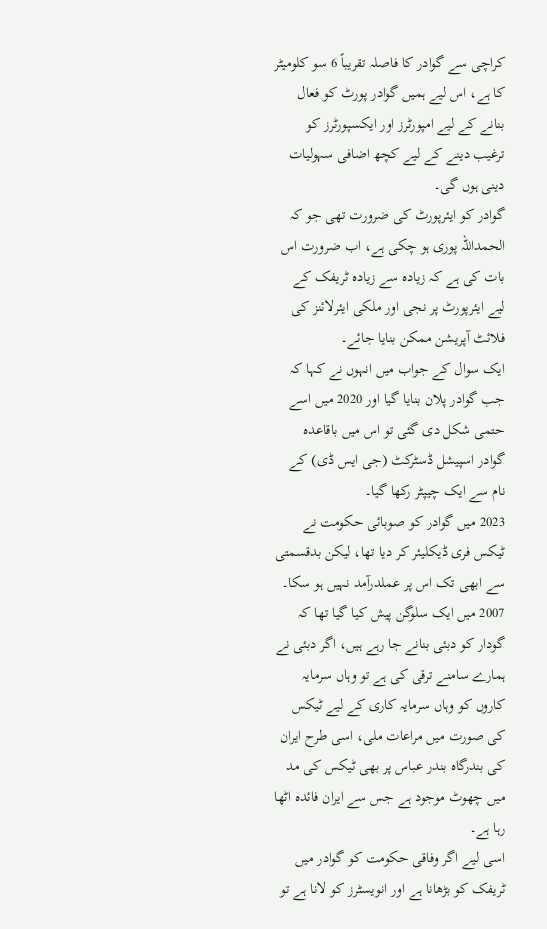کراچی سے گوادر کا فاصلہ تقریباً 6 سو کلومیٹر کا ہے، اس لیے ہمیں گوادر پورٹ کو فعال بنانے کے لیے امپورٹرز اور ایکسپورٹرز کو ترغیب دینے کے لیے کچھ اضافی سہولیات دینی ہوں گی۔
گوادر کو ایئرپورٹ کی ضرورت تھی جو کہ الحمداللہ پوری ہو چکی ہے، اب ضرورت اس بات کی ہے کہ زیادہ سے زیادہ ٹریفک کے لیے ایئرپورٹ پر نجی اور ملکی ایئرلائنز کی فلائٹ آپریشن ممکن بنایا جائے۔
ایک سوال کے جواب میں انہوں نے کہا کہ جب گوادر پلان بنایا گیا اور 2020 میں اسے حتمی شکل دی گئی تو اس میں باقاعدہ گوادر اسپیشل ڈسٹرکٹ (جی ایس ڈی) کے نام سے ایک چیپٹر رکھا گیا۔
2023 میں گوادر کو صوبائی حکومت نے ٹیکس فری ڈیکلیئر کر دیا تھا، لیکن بدقسمتی سے ابھی تک اس پر عملدرآمد نہیں ہو سکا۔
2007 میں ایک سلوگن پیش کیا گیا تھا کہ گودار کو دبئی بنانے جا رہے ہیں، اگر دبئی نے ہمارے سامنے ترقی کی ہے تو وہاں سرمایہ کاروں کو وہاں سرمایہ کاری کے لیے ٹیکس کی صورت میں مراعات ملی، اسی طرح ایران کی بندرگاہ بندر عباس پر بھی ٹیکس کی مد میں چھوٹ موجود ہے جس سے ایران فائدہ اٹھا رہا ہے۔
اسی لیے اگر وفاقی حکومت کو گوادر میں ٹریفک کو بڑھانا ہے اور انویسٹرز کو لانا ہے تو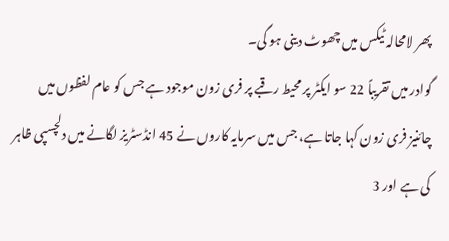پھر لامحالہ ٹیکس میں چھوٹ دینی ہو گی۔
گوادر میں تقریباً 22 سو ایکٹر پر محیط رقبے پر فری زون موجود ہے جس کو عام لفظوں میں چائنیز فری زون کہا جاتا ہے، جس میں سرمایہ کاروں نے 45 انڈسٹریز لگانے میں دلچسپی ظاہر کی ہے اور 3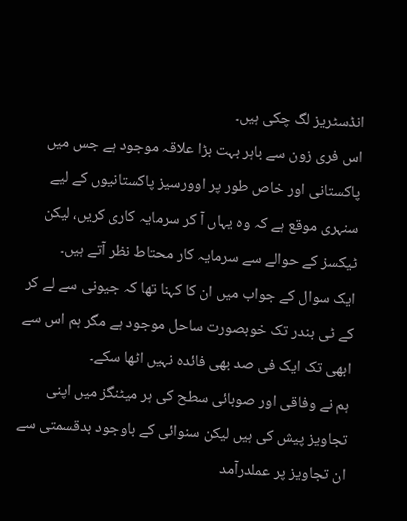انڈسٹریز لگ چکی ہیں۔
اس فری زون سے باہر بہت بڑا علاقہ موجود ہے جس میں پاکستانی اور خاص طور پر اوورسیز پاکستانیوں کے لیے سنہری موقع ہے کہ وہ یہاں آ کر سرمایہ کاری کریں، لیکن ٹیکسز کے حوالے سے سرمایہ کار محتاط نظر آتے ہیں۔
ایک سوال کے جواب میں ان کا کہنا تھا کہ جیونی سے لے کر کے ٹی بندر تک خوبصورت ساحل موجود ہے مگر ہم اس سے ابھی تک ایک فی صد بھی فائدہ نہیں اٹھا سکے۔
ہم نے وفاقی اور صوبائی سطح کی ہر میٹنگز میں اپنی تجاویز پیش کی ہیں لیکن سنوائی کے باوجود بدقسمتی سے ان تجاویز پر عملدرآمد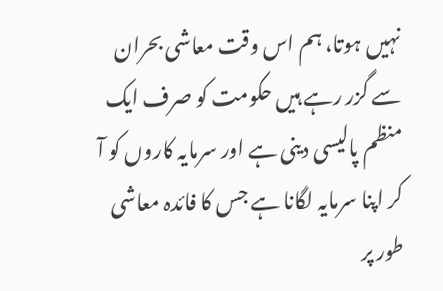نہیں ہوتا، ہم اس وقت معاشی بحران سے گزر رہے ہیں حکومت کو صرف ایک منظم پالیسی دینی ہے اور سرمایہ کاروں کو آ کر اپنا سرمایہ لگانا ہے جس کا فائدہ معاشی طور پر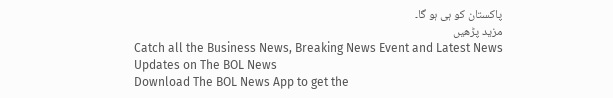پاکستان کو ہی ہو گا۔
مزید پڑھیں
Catch all the Business News, Breaking News Event and Latest News Updates on The BOL News
Download The BOL News App to get the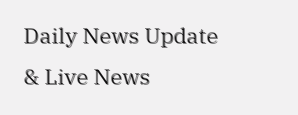Daily News Update & Live News